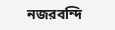নজরবন্দি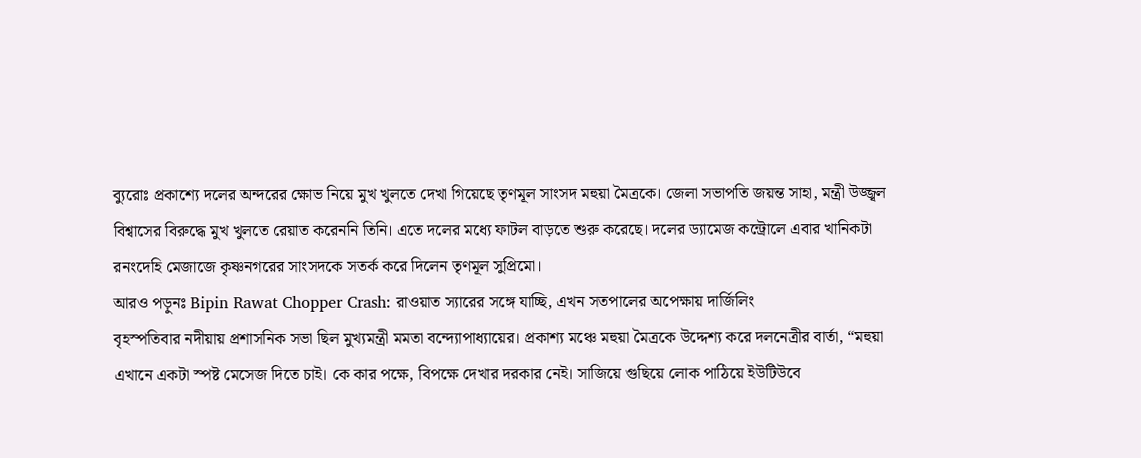ব্যুরোঃ প্রকাশ্যে দলের অন্দরের ক্ষোভ নিয়ে মুখ খুলতে দেখা গিয়েছে তৃণমূল সাংসদ মহুয়া মৈত্রকে। জেলা সভাপতি জয়ন্ত সাহা, মন্ত্রী উজ্জ্বল বিশ্বাসের বিরুদ্ধে মুখ খুলতে রেয়াত করেননি তিনি। এতে দলের মধ্যে ফাটল বাড়তে শুরু করেছে। দলের ড্যামেজ কন্ট্রোলে এবার খানিকটা রনংদেহি মেজাজে কৃষ্ণনগরের সাংসদকে সতর্ক করে দিলেন তৃণমূল সুপ্রিমো।
আরও পড়ুনঃ Bipin Rawat Chopper Crash: রাওয়াত স্যারের সঙ্গে যাচ্ছি, এখন সতপালের অপেক্ষায় দার্জিলিং
বৃহস্পতিবার নদীয়ায় প্রশাসনিক সভা ছিল মুখ্যমন্ত্রী মমতা বন্দ্যোপাধ্যায়ের। প্রকাশ্য মঞ্চে মহুয়া মৈত্রকে উদ্দেশ্য করে দলনেত্রীর বার্তা, “মহুয়া এখানে একটা স্পষ্ট মেসেজ দিতে চাই। কে কার পক্ষে, বিপক্ষে দেখার দরকার নেই। সাজিয়ে গুছিয়ে লোক পাঠিয়ে ইউটিউবে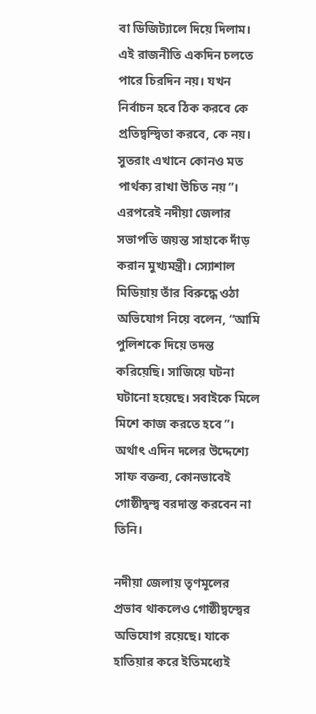বা ডিজিট্যালে দিয়ে দিলাম। এই রাজনীতি একদিন চলতে পারে চিরদিন নয়। যখন নির্বাচন হবে ঠিক করবে কে প্রতিদ্বন্দ্বিতা করবে, কে নয়। সুতরাং এখানে কোনও মত পার্থক্য রাখা উচিত নয়”।
এরপরেই নদীয়া জেলার সভাপতি জয়ন্ত সাহাকে দাঁড় করান মুখ্যমন্ত্রী। স্যোশাল মিডিয়ায় তাঁর বিরুদ্ধে ওঠা অভিযোগ নিয়ে বলেন, “আমি পুলিশকে দিয়ে তদন্ত করিয়েছি। সাজিয়ে ঘটনা ঘটানো হয়েছে। সবাইকে মিলে মিশে কাজ করতে হবে”। অর্থাৎ এদিন দলের উদ্দেশ্যে সাফ বক্তব্য, কোনভাবেই গোষ্ঠীদ্বন্দ্ব বরদাস্ত করবেন না তিনি।

নদীয়া জেলায় তৃণমূলের প্রভাব থাকলেও গোষ্ঠীদ্বন্দ্বের অভিযোগ রয়েছে। যাকে হাতিয়ার করে ইতিমধ্যেই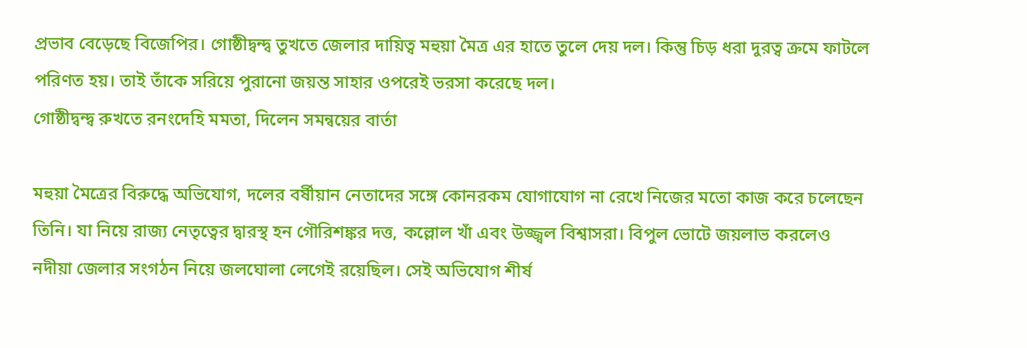প্রভাব বেড়েছে বিজেপির। গোষ্ঠীদ্বন্দ্ব তুখতে জেলার দায়িত্ব মহুয়া মৈত্র এর হাতে তুলে দেয় দল। কিন্তু চিড় ধরা দুরত্ব ক্রমে ফাটলে পরিণত হয়। তাই তাঁকে সরিয়ে পুরানো জয়ন্ত সাহার ওপরেই ভরসা করেছে দল।
গোষ্ঠীদ্বন্দ্ব রুখতে রনংদেহি মমতা, দিলেন সমন্বয়ের বার্তা

মহুয়া মৈত্রের বিরুদ্ধে অভিযোগ, দলের বর্ষীয়ান নেতাদের সঙ্গে কোনরকম যোগাযোগ না রেখে নিজের মতো কাজ করে চলেছেন তিনি। যা নিয়ে রাজ্য নেতৃত্বের দ্বারস্থ হন গৌরিশঙ্কর দত্ত, কল্লোল খাঁ এবং উজ্জ্বল বিশ্বাসরা। বিপুল ভোটে জয়লাভ করলেও নদীয়া জেলার সংগঠন নিয়ে জলঘোলা লেগেই রয়েছিল। সেই অভিযোগ শীর্ষ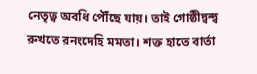নেতৃত্ব অবধি পৌঁছে যায়। তাই গোষ্ঠীদ্বন্দ্ব রুখতে রনংদেহি মমতা। শক্ত হাতে বার্তা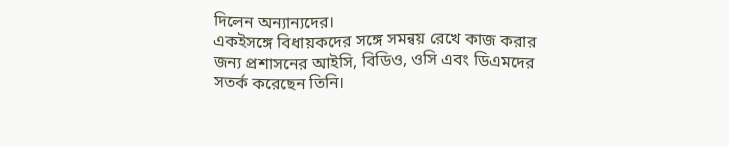দিলেন অন্যান্যদের।
একইসঙ্গে বিধায়কদের সঙ্গে সমন্বয় রেখে কাজ করার জন্য প্রশাসনের আইসি, বিডিও, ওসি এবং ডিএমদের সতর্ক করেছেন তিনি।